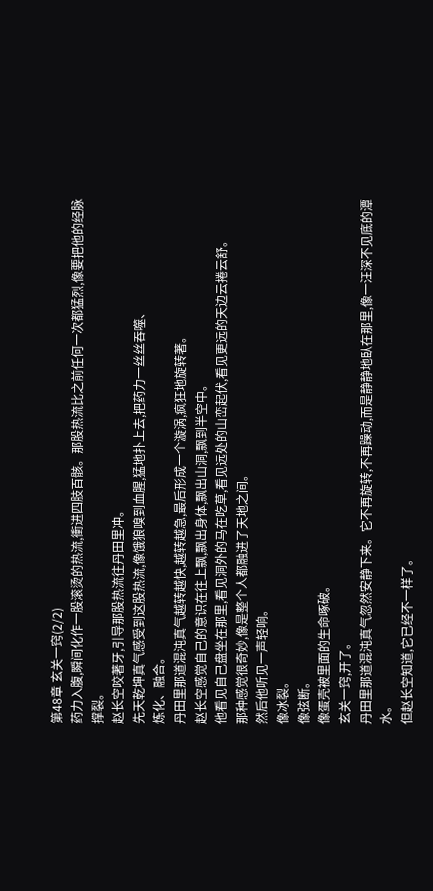第48章 玄关一窍(2/2)
药力入腹,瞬间化作一股滚烫的热流,衝进四肢百骸。那股热流比之前任何一次都猛烈,像要把他的经脉撑裂。
赵长空咬著牙,引导那股热流往丹田里冲。
先天乾坤真气感受到这股热流,像饿狼嗅到血腥,猛地扑上去,把药力一丝丝吞噬、
炼化、融合。
丹田里那道混沌真气越转越快,越转越急,最后形成一个漩涡,疯狂地旋转著。
赵长空感觉自己的意识在往上飘,飘出身体,飘出山洞,飘到半空中。
他看见自己盘坐在那里,看见洞外的马在吃草,看见远处的山峦起伏,看见更远的天边云捲云舒。
那种感觉很奇妙,像是整个人都融进了天地之间。
然后他听见一声轻响。
像冰裂。
像弦断。
像蛋壳被里面的生命啄破。
玄关一窍,开了。
丹田里那道混沌真气忽然安静下来。它不再旋转,不再躁动,而是静静地臥在那里,像一汪深不见底的潭水。
但赵长空知道,它已经不一样了。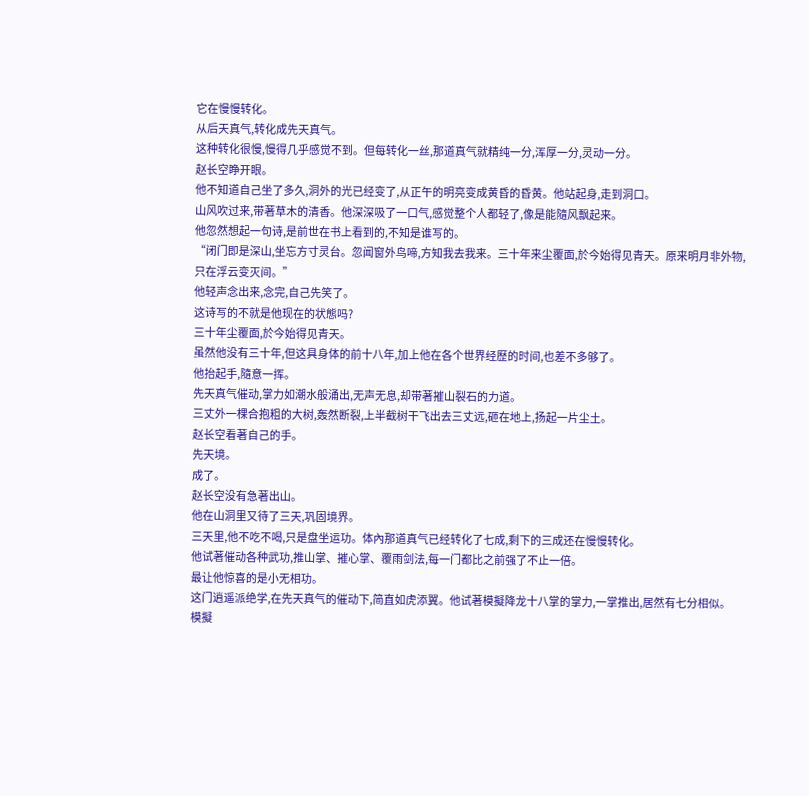它在慢慢转化。
从后天真气,转化成先天真气。
这种转化很慢,慢得几乎感觉不到。但每转化一丝,那道真气就精纯一分,浑厚一分,灵动一分。
赵长空睁开眼。
他不知道自己坐了多久,洞外的光已经变了,从正午的明亮变成黄昏的昏黄。他站起身,走到洞口。
山风吹过来,带著草木的清香。他深深吸了一口气,感觉整个人都轻了,像是能隨风飘起来。
他忽然想起一句诗,是前世在书上看到的,不知是谁写的。
“闭门即是深山,坐忘方寸灵台。忽闻窗外鸟啼,方知我去我来。三十年来尘覆面,於今始得见青天。原来明月非外物,只在浮云变灭间。”
他轻声念出来,念完,自己先笑了。
这诗写的不就是他现在的状態吗?
三十年尘覆面,於今始得见青天。
虽然他没有三十年,但这具身体的前十八年,加上他在各个世界经歷的时间,也差不多够了。
他抬起手,隨意一挥。
先天真气催动,掌力如潮水般涌出,无声无息,却带著摧山裂石的力道。
三丈外一棵合抱粗的大树,轰然断裂,上半截树干飞出去三丈远,砸在地上,扬起一片尘土。
赵长空看著自己的手。
先天境。
成了。
赵长空没有急著出山。
他在山洞里又待了三天,巩固境界。
三天里,他不吃不喝,只是盘坐运功。体內那道真气已经转化了七成,剩下的三成还在慢慢转化。
他试著催动各种武功,推山掌、摧心掌、覆雨剑法,每一门都比之前强了不止一倍。
最让他惊喜的是小无相功。
这门逍遥派绝学,在先天真气的催动下,简直如虎添翼。他试著模擬降龙十八掌的掌力,一掌推出,居然有七分相似。
模擬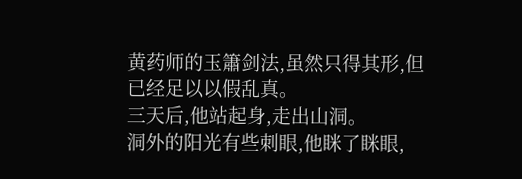黄药师的玉簫剑法,虽然只得其形,但已经足以以假乱真。
三天后,他站起身,走出山洞。
洞外的阳光有些刺眼,他眯了眯眼,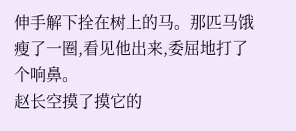伸手解下拴在树上的马。那匹马饿瘦了一圈,看见他出来,委屈地打了个响鼻。
赵长空摸了摸它的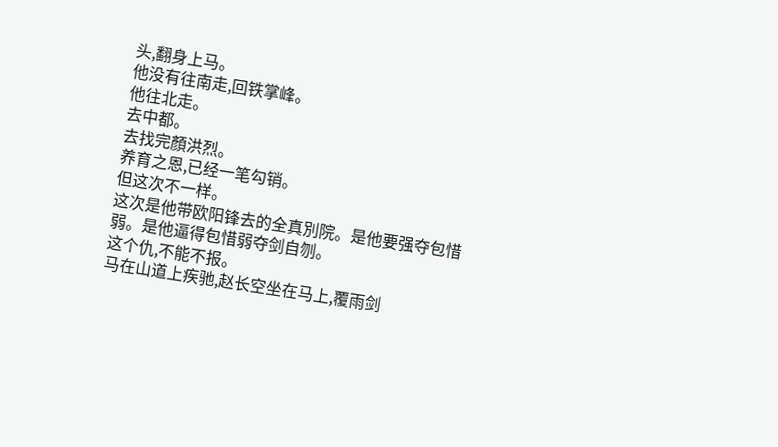头,翻身上马。
他没有往南走,回铁掌峰。
他往北走。
去中都。
去找完顏洪烈。
养育之恩,已经一笔勾销。
但这次不一样。
这次是他带欧阳锋去的全真別院。是他要强夺包惜弱。是他逼得包惜弱夺剑自刎。
这个仇,不能不报。
马在山道上疾驰,赵长空坐在马上,覆雨剑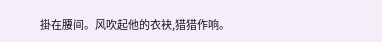掛在腰间。风吹起他的衣袂,猎猎作响。